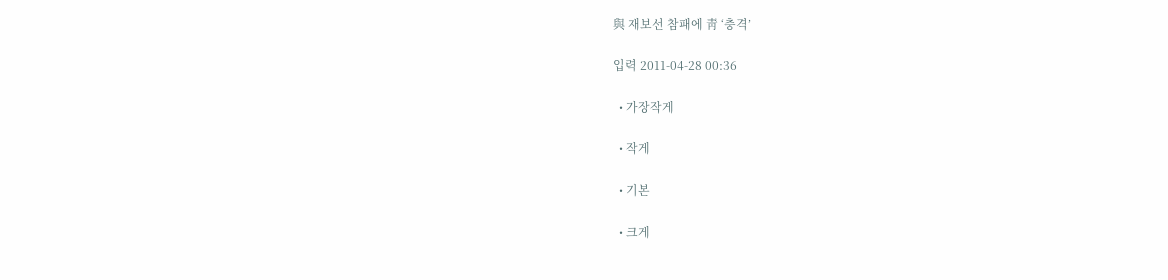與 재보선 참패에 靑 ‘충격’

입력 2011-04-28 00:36

  • 가장작게

  • 작게

  • 기본

  • 크게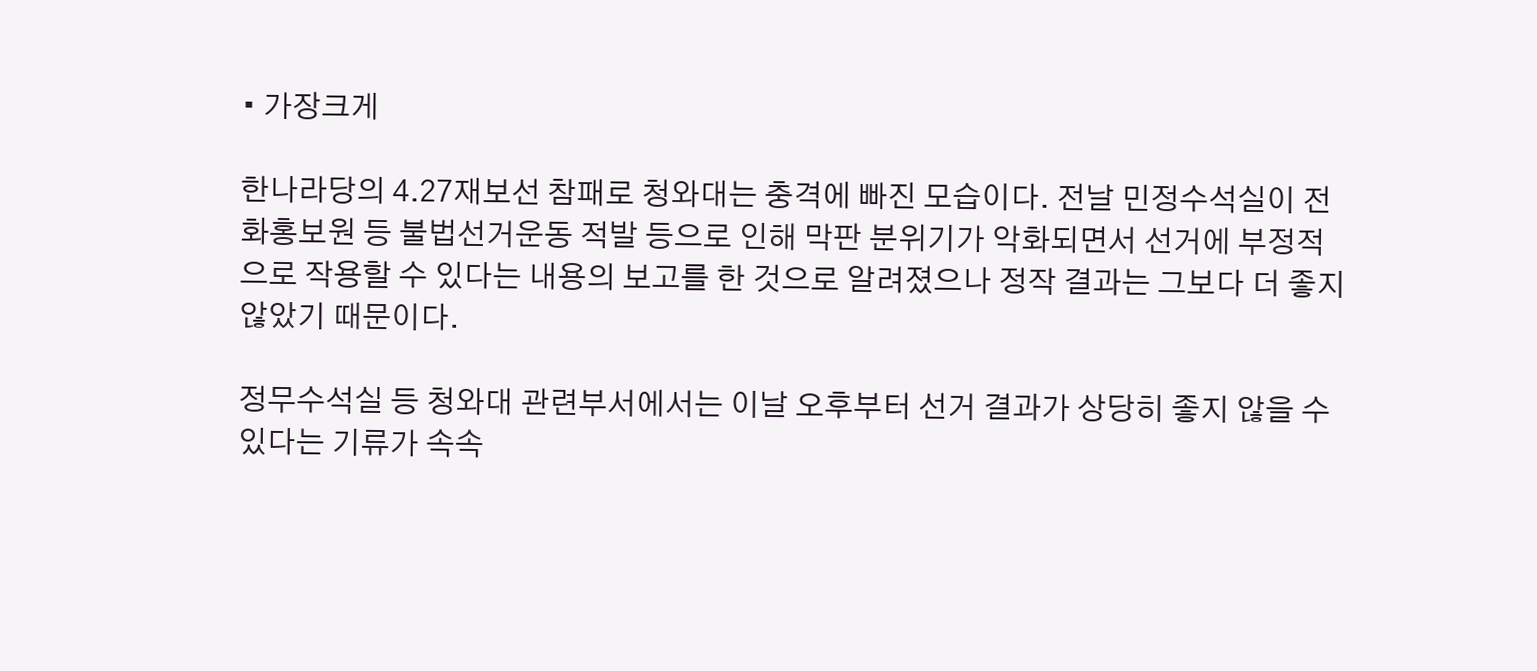• 가장크게

한나라당의 4.27재보선 참패로 청와대는 충격에 빠진 모습이다. 전날 민정수석실이 전화홍보원 등 불법선거운동 적발 등으로 인해 막판 분위기가 악화되면서 선거에 부정적으로 작용할 수 있다는 내용의 보고를 한 것으로 알려졌으나 정작 결과는 그보다 더 좋지 않았기 때문이다.

정무수석실 등 청와대 관련부서에서는 이날 오후부터 선거 결과가 상당히 좋지 않을 수 있다는 기류가 속속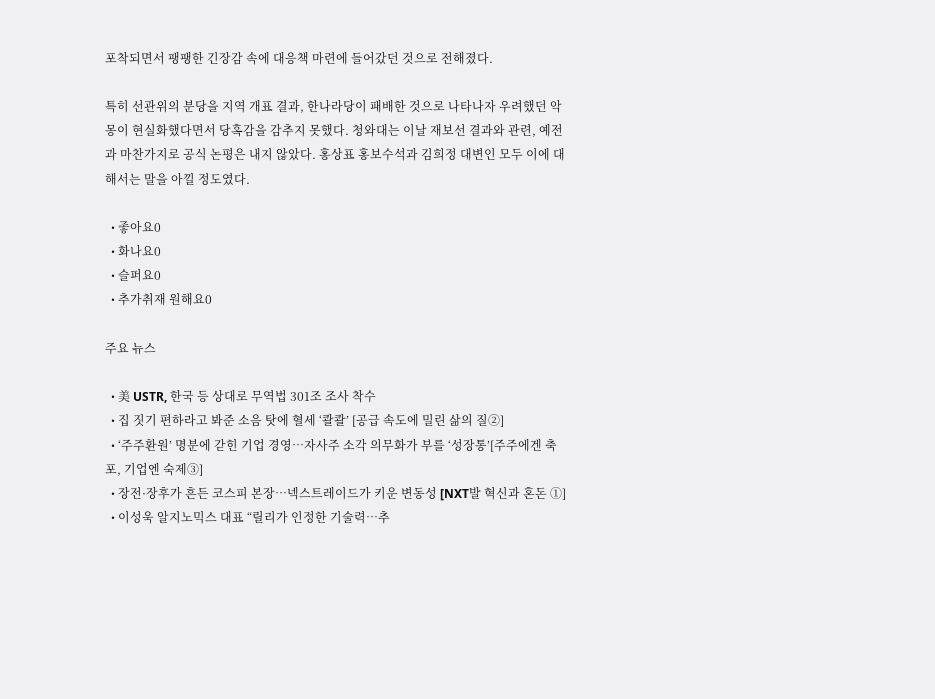포착되면서 팽팽한 긴장감 속에 대응책 마련에 들어갔던 것으로 전해졌다.

특히 선관위의 분당을 지역 개표 결과, 한나라당이 패배한 것으로 나타나자 우려했던 악몽이 현실화했다면서 당혹감을 감추지 못했다. 청와대는 이날 재보선 결과와 관련, 예전과 마찬가지로 공식 논평은 내지 않았다. 홍상표 홍보수석과 김희정 대변인 모두 이에 대해서는 말을 아낄 정도였다.

  • 좋아요0
  • 화나요0
  • 슬퍼요0
  • 추가취재 원해요0

주요 뉴스

  • 美 USTR, 한국 등 상대로 무역법 301조 조사 착수
  • 집 짓기 편하라고 봐준 소음 탓에 혈세 ‘콸콸’ [공급 속도에 밀린 삶의 질②]
  • ‘주주환원’ 명분에 갇힌 기업 경영…자사주 소각 의무화가 부를 ‘성장통’[주주에겐 축포, 기업엔 숙제③]
  • 장전·장후가 흔든 코스피 본장…넥스트레이드가 키운 변동성 [NXT발 혁신과 혼돈 ①]
  • 이성욱 알지노믹스 대표 “릴리가 인정한 기술력…추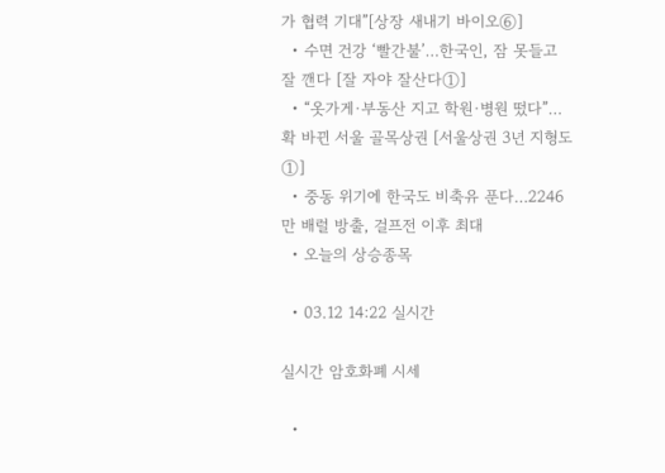가 협력 기대”[상장 새내기 바이오⑥]
  • 수면 건강 ‘빨간불’…한국인, 잠 못들고 잘 깬다 [잘 자야 잘산다①]
  • “옷가게·부동산 지고 학원·병원 떴다”… 확 바뀐 서울 골목상권 [서울상권 3년 지형도 ①]
  • 중동 위기에 한국도 비축유 푼다…2246만 배럴 방출, 걸프전 이후 최대
  • 오늘의 상승종목

  • 03.12 14:22 실시간

실시간 암호화폐 시세

  •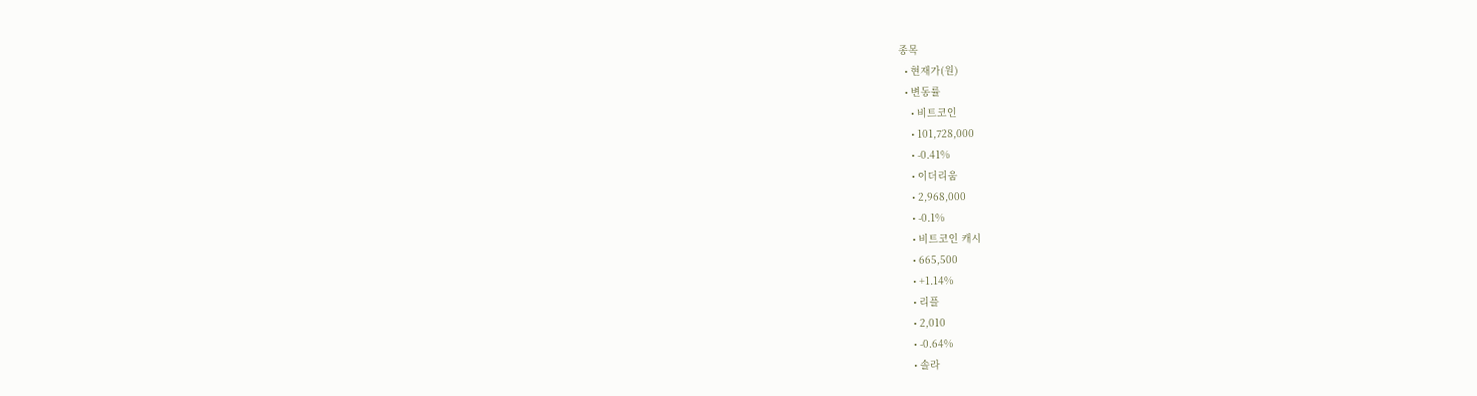종목
  • 현재가(원)
  • 변동률
    • 비트코인
    • 101,728,000
    • -0.41%
    • 이더리움
    • 2,968,000
    • -0.1%
    • 비트코인 캐시
    • 665,500
    • +1.14%
    • 리플
    • 2,010
    • -0.64%
    • 솔라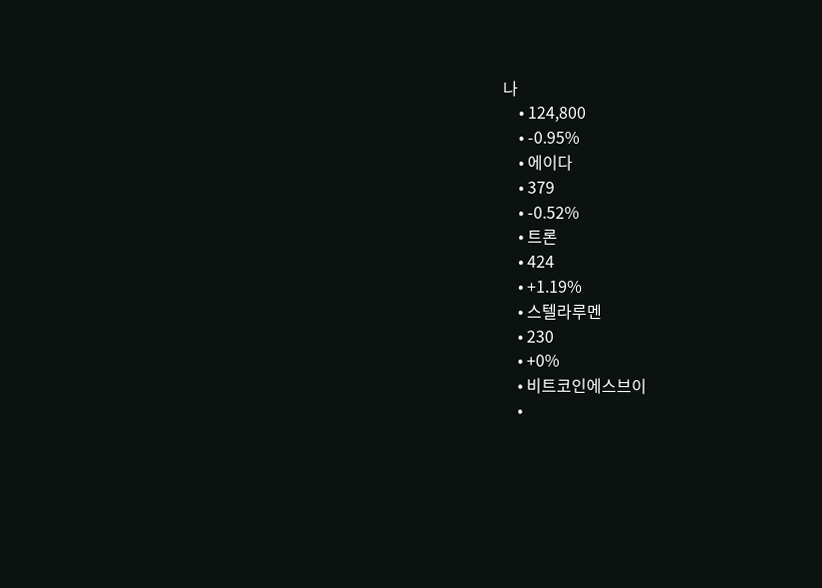나
    • 124,800
    • -0.95%
    • 에이다
    • 379
    • -0.52%
    • 트론
    • 424
    • +1.19%
    • 스텔라루멘
    • 230
    • +0%
    • 비트코인에스브이
    •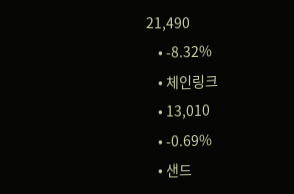21,490
    • -8.32%
    • 체인링크
    • 13,010
    • -0.69%
    • 샌드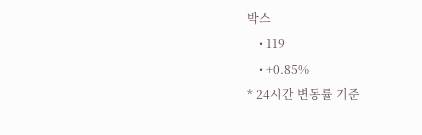박스
    • 119
    • +0.85%
* 24시간 변동률 기준